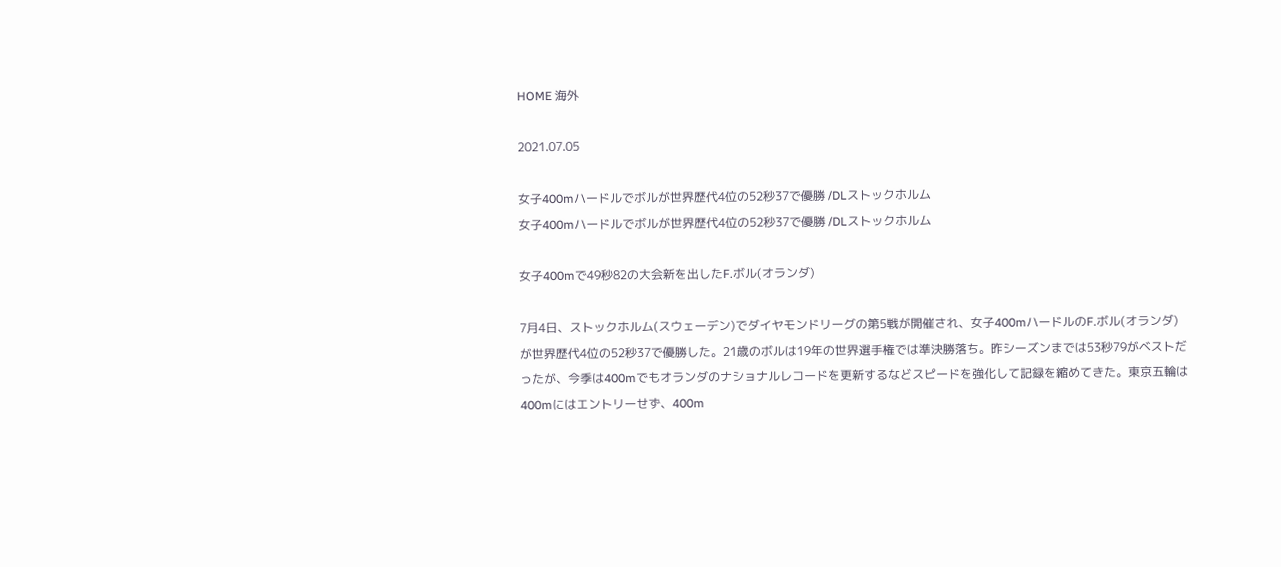HOME 海外

2021.07.05

女子400mハードルでボルが世界歴代4位の52秒37で優勝 /DLストックホルム
女子400mハードルでボルが世界歴代4位の52秒37で優勝 /DLストックホルム

女子400mで49秒82の大会新を出したF.ボル(オランダ)

7月4日、ストックホルム(スウェーデン)でダイヤモンドリーグの第5戦が開催され、女子400mハードルのF.ボル(オランダ)が世界歴代4位の52秒37で優勝した。21歳のボルは19年の世界選手権では準決勝落ち。昨シーズンまでは53秒79がベストだったが、今季は400mでもオランダのナショナルレコードを更新するなどスピードを強化して記録を縮めてきた。東京五輪は400mにはエントリーせず、400m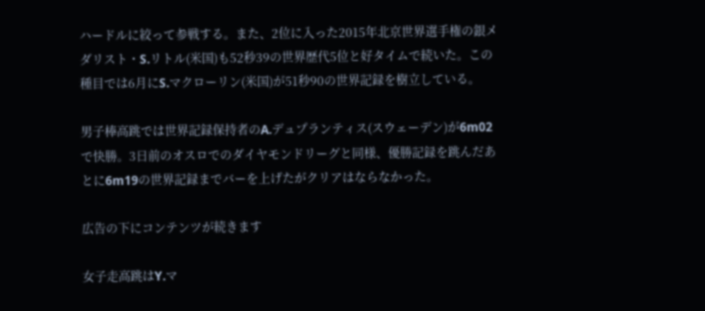ハードルに絞って参戦する。また、2位に入った2015年北京世界選手権の銀メダリスト・S.リトル(米国)も52秒39の世界歴代5位と好タイムで続いた。この種目では6月にS.マクローリン(米国)が51秒90の世界記録を樹立している。

男子棒高跳では世界記録保持者のA.デュプランティス(スウェーデン)が6m02で快勝。3日前のオスロでのダイヤモンドリーグと同様、優勝記録を跳んだあとに6m19の世界記録までバーを上げたがクリアはならなかった。

広告の下にコンテンツが続きます

女子走高跳はY.マ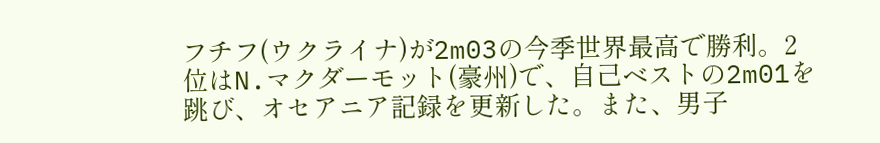フチフ(ウクライナ)が2m03の今季世界最高で勝利。2位はN.マクダーモット(豪州)で、自己ベストの2m01を跳び、オセアニア記録を更新した。また、男子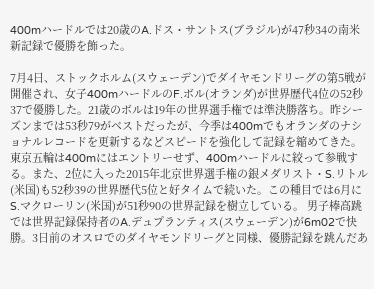400mハードルでは20歳のA.ドス・サントス(ブラジル)が47秒34の南米新記録で優勝を飾った。

7月4日、ストックホルム(スウェーデン)でダイヤモンドリーグの第5戦が開催され、女子400mハードルのF.ボル(オランダ)が世界歴代4位の52秒37で優勝した。21歳のボルは19年の世界選手権では準決勝落ち。昨シーズンまでは53秒79がベストだったが、今季は400mでもオランダのナショナルレコードを更新するなどスピードを強化して記録を縮めてきた。東京五輪は400mにはエントリーせず、400mハードルに絞って参戦する。また、2位に入った2015年北京世界選手権の銀メダリスト・S.リトル(米国)も52秒39の世界歴代5位と好タイムで続いた。この種目では6月にS.マクローリン(米国)が51秒90の世界記録を樹立している。 男子棒高跳では世界記録保持者のA.デュプランティス(スウェーデン)が6m02で快勝。3日前のオスロでのダイヤモンドリーグと同様、優勝記録を跳んだあ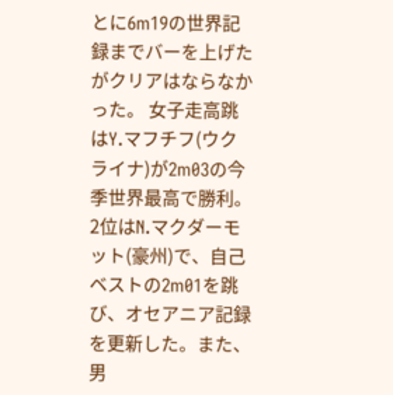とに6m19の世界記録までバーを上げたがクリアはならなかった。 女子走高跳はY.マフチフ(ウクライナ)が2m03の今季世界最高で勝利。2位はN.マクダーモット(豪州)で、自己ベストの2m01を跳び、オセアニア記録を更新した。また、男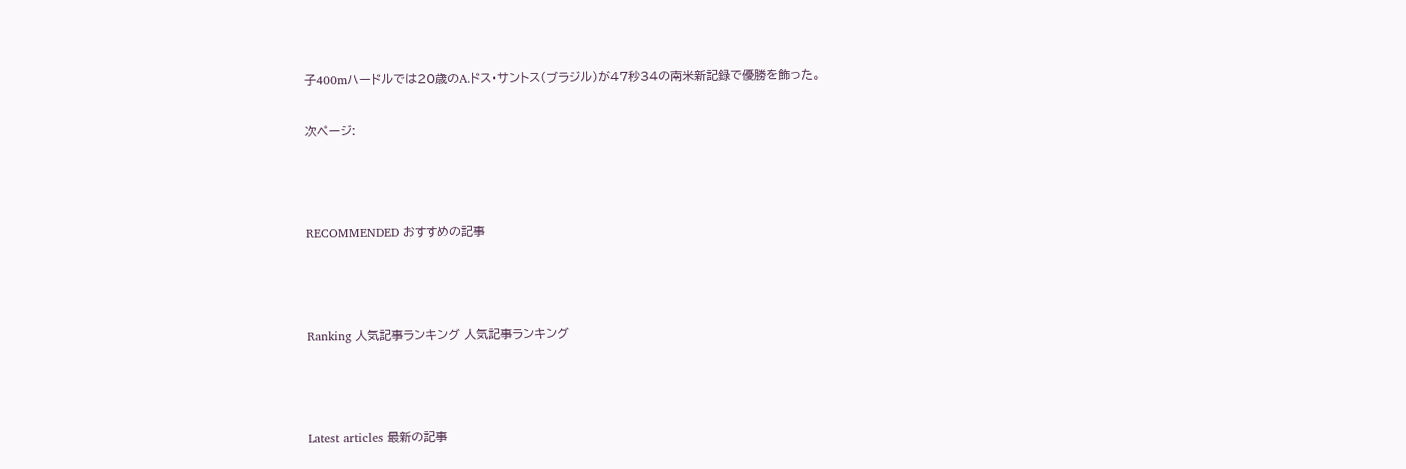子400mハードルでは20歳のA.ドス・サントス(ブラジル)が47秒34の南米新記録で優勝を飾った。

次ページ:



RECOMMENDED おすすめの記事



Ranking 人気記事ランキング 人気記事ランキング



Latest articles 最新の記事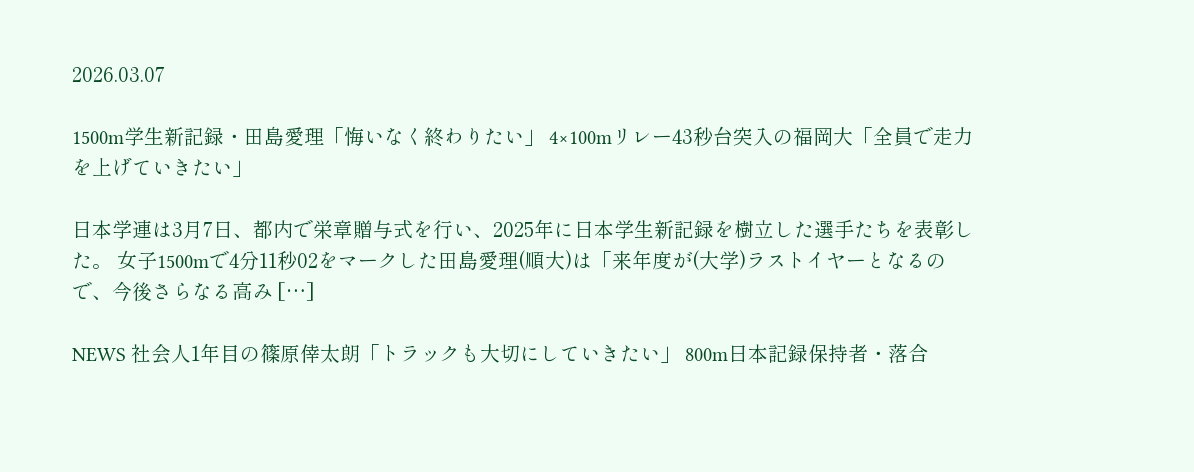2026.03.07

1500m学生新記録・田島愛理「悔いなく終わりたい」 4×100mリレー43秒台突入の福岡大「全員で走力を上げていきたい」

日本学連は3月7日、都内で栄章贈与式を行い、2025年に日本学生新記録を樹立した選手たちを表彰した。 女子1500mで4分11秒02をマークした田島愛理(順大)は「来年度が(大学)ラストイヤーとなるので、今後さらなる高み […]

NEWS 社会人1年目の篠原倖太朗「トラックも大切にしていきたい」 800m日本記録保持者・落合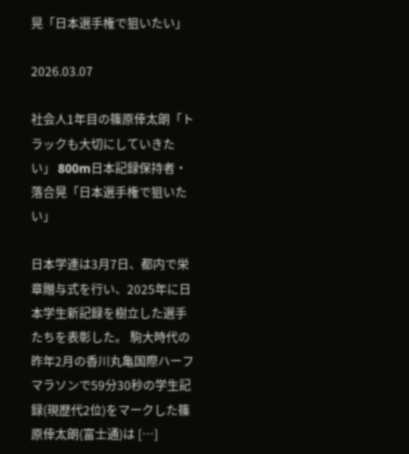晃「日本選手権で狙いたい」

2026.03.07

社会人1年目の篠原倖太朗「トラックも大切にしていきたい」 800m日本記録保持者・落合晃「日本選手権で狙いたい」

日本学連は3月7日、都内で栄章贈与式を行い、2025年に日本学生新記録を樹立した選手たちを表彰した。 駒大時代の昨年2月の香川丸亀国際ハーフマラソンで59分30秒の学生記録(現歴代2位)をマークした篠原倖太朗(富士通)は […]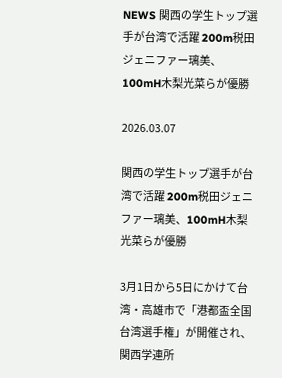NEWS 関西の学生トップ選手が台湾で活躍 200m税田ジェニファー璃美、100mH木梨光菜らが優勝

2026.03.07

関西の学生トップ選手が台湾で活躍 200m税田ジェニファー璃美、100mH木梨光菜らが優勝

3月1日から5日にかけて台湾・高雄市で「港都盃全国台湾選手権」が開催され、関西学連所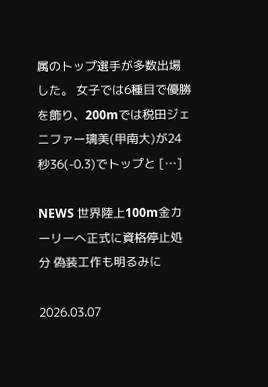属のトップ選手が多数出場した。 女子では6種目で優勝を飾り、200mでは税田ジェニファー璃美(甲南大)が24秒36(-0.3)でトップと […]

NEWS 世界陸上100m金カーリーへ正式に資格停止処分 偽装工作も明るみに

2026.03.07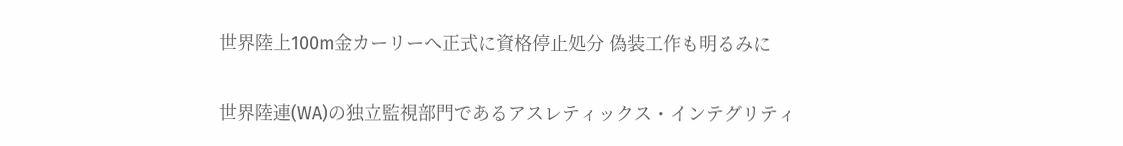世界陸上100m金カーリーへ正式に資格停止処分 偽装工作も明るみに

世界陸連(WA)の独立監視部門であるアスレティックス・インテグリティ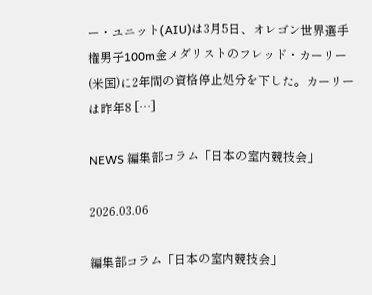ー・ユニット(AIU)は3月5日、オレゴン世界選手権男子100m金メダリストのフレッド・カーリー(米国)に2年間の資格停止処分を下した。カーリーは昨年8 […]

NEWS 編集部コラム「日本の室内競技会」

2026.03.06

編集部コラム「日本の室内競技会」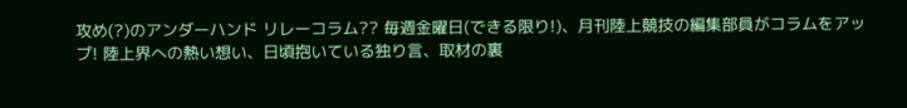攻め(?)のアンダーハンド リレーコラム?? 毎週金曜日(できる限り!)、月刊陸上競技の編集部員がコラムをアップ! 陸上界への熱い想い、日頃抱いている独り言、取材の裏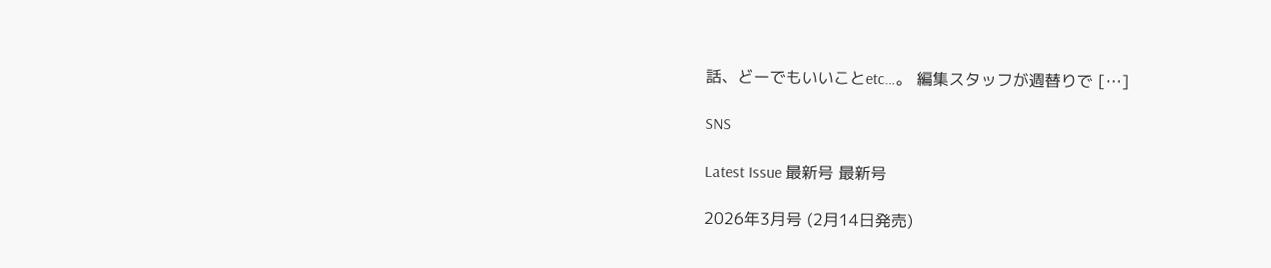話、どーでもいいことetc…。 編集スタッフが週替りで […]

SNS

Latest Issue 最新号 最新号

2026年3月号 (2月14日発売)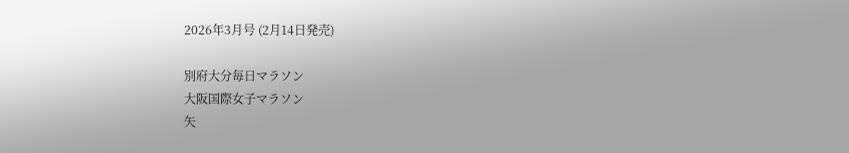2026年3月号 (2月14日発売)

別府大分毎日マラソン
大阪国際女子マラソン
矢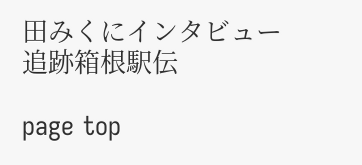田みくにインタビュー
追跡箱根駅伝

page top